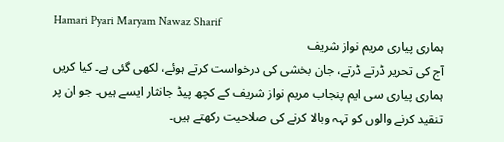Hamari Pyari Maryam Nawaz Sharif
ہماری پیاری مریم نواز شریف
آج کی تحریر ڈرتے ڈرتے، جان بخشی کی درخواست کرتے ہوئے، لکھی گئی ہے۔ کیا کریں ہماری پیاری سی ایم پنجاب مریم نواز شریف کے کچھ پیڈ جانثار ایسے ہیں۔ جو ان پر تنقید کرنے والوں کو تہہ وبالا کرنے کی صلاحیت رکھتے ہیں۔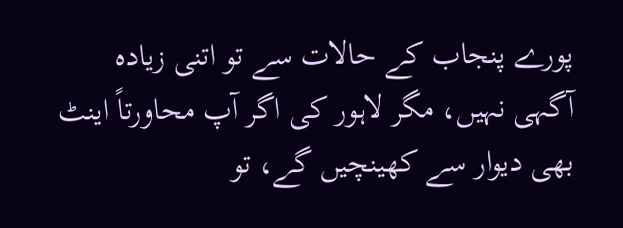پورے پنجاب کے حالات سے تو اتنی زیادہ آگہی نہیں، مگر لاہور کی اگر آپ محاورتاً اینٹ بھی دیوار سے کھینچیں گے، تو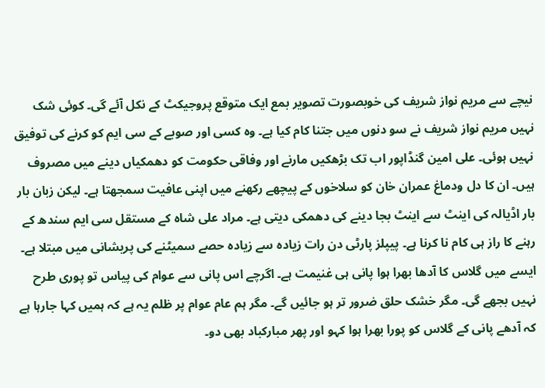نیچے سے مریم نواز شریف کی خوبصورت تصویر بمع ایک متوقع پروجیکٹ کے نکل آئے گی۔ کوئی شک نہیں مریم نواز شریف نے سو دنوں میں جتنا کام کیا ہے۔ وہ کسی اور صوبے کے سی ایم کو کرنے کی توفیق نہیں ہوئی۔ علی امین گنڈاپور اب تک بڑھکیں مارنے اور وفاقی حکومت کو دھمکیاں دینے میں مصروف ہیں۔ ان کا دل ودماغ عمران خان کو سلاخوں کے پیچھے رکھنے میں اپنی عافیت سمجھتا ہے۔ لیکن زبان بار بار اڈیالہ کی اینٹ سے اینٹ بجا دینے کی دھمکی دیتی ہے۔ مراد علی شاہ کے مستقل سی ایم سندھ کے رہنے کا راز ہی کام نا کرنا ہے۔ پیپلز پارٹی دن رات زیادہ سے زیادہ حصے سمیٹنے کی پریشانی میں مبتلا ہے۔
ایسے میں گلاس کا آدھا بھرا ہوا پانی ہی غنیمت ہے۔ اگرچے اس پانی سے عوام کی پیاس تو پوری طرح نہیں بجھے گی۔ مگر خشک حلق ضرور تر ہو جائیں گے۔ مگر ہم عام عوام پر ظلم یہ ہے کہ ہمیں کہا جارہا ہے کہ آدھے پانی کے گلاس کو پورا بھرا ہوا کہو اور پھر مبارکباد بھی دو۔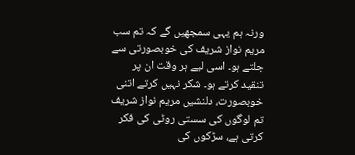ورنہ ہم یہی سمجھیں گے کہ تم سب مریم نواز شریف کی خوبصورتی سے جلتے ہو۔ اسی لیے ہر وقت ان پر تنقید کرتے ہو۔ شکر نہیں کرتے اتنی خوبصورت، دلنشیں مریم نواز شریف تم لوگوں کی سستی روٹی کی فکر کرتی ہے، سڑکوں کی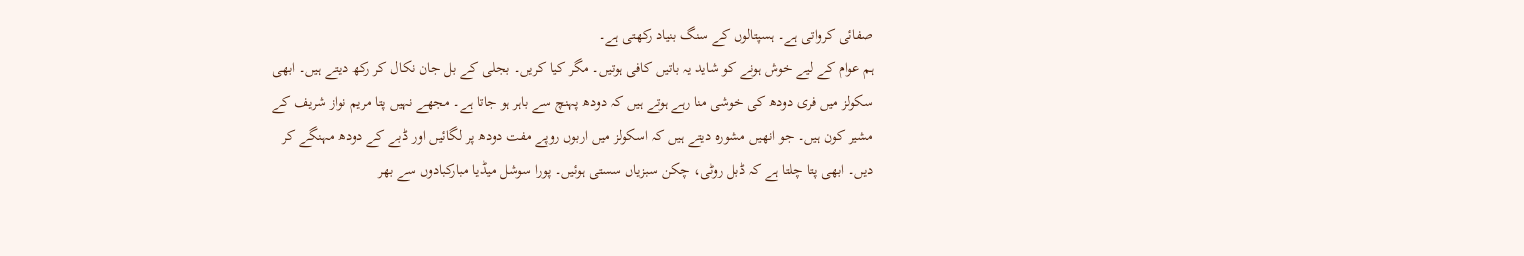صفائی کرواتی ہے۔ ہسپتالوں کے سنگ بنیاد رکھتی ہے۔
ہم عوام کے لیے خوش ہونے کو شاید یہ باتیں کافی ہوتیں۔ مگر کیا کریں۔ بجلی کے بل جان نکال کر رکھ دیتے ہیں۔ ابھی سکولز میں فری دودھ کی خوشی منا رہے ہوتے ہیں کہ دودھ پہنچ سے باہر ہو جاتا ہے۔ مجھے نہیں پتا مریم نواز شریف کے مشیر کون ہیں۔ جو انھیں مشورہ دیتے ہیں کہ اسکولز میں اربوں روپے مفت دودھ پر لگائیں اور ڈبے کے دودھ مہنگے کر دیں۔ ابھی پتا چلتا ہے کہ ڈبل روٹی، چکن سبزیاں سستی ہوئیں۔ پورا سوشل میڈیا مبارکبادوں سے بھر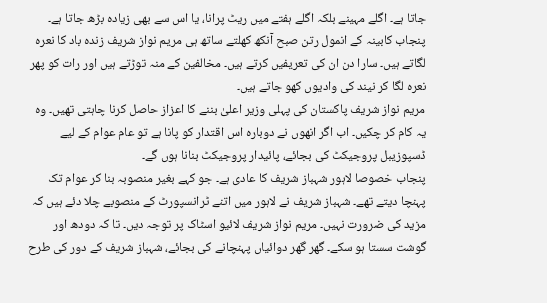جاتا ہے۔ اگلے مہینے بلکہ اگلے ہفتے میں ریٹ پرانا، یا اس سے بھی زیادہ بڑھ جاتا ہے۔
پنجاب کابینہ کے انمول رتن صبح آنکھ کھلتے ساتھ ہی مریم نواز شریف زندہ باد کا نعرہ لگاتے ہیں۔ سارا دن ان کی تعریفیں کرتے ہیں۔ مخالفین کے منہ توڑتے ہیں اور رات کو پھر نعرہ لگا کر نیند کی وادیوں کھو جاتے ہیں۔
مریم نواز شریف پاکستان کی پہلی وزیر اعلیٰ بننے کا اعزاز حاصل کرنا چاہتی تھیں۔ وہ یہ کام کر چکیں۔ اب اگر انھوں نے دوبارہ اس اقتدار کو پانا ہے تو عام عوام کے لیے ڈسپوزیبل پروجیکٹ کی بجائے، پائیدار پروجیکٹ بنانا ہوں گے۔
پنجاب خصوصا لاہور شہباز شریف کا عادی ہے۔ جو کہے بغیر منصوبہ بنا کر عوام تک پہنچا دیتے تھے۔ شہباز شریف نے لاہور میں اتنے ٹرانسپورٹ کے منصوبے چلا دئے ہیں کہ مزید کی ضرورت نہیں۔ مریم نواز شریف لائیو اسٹاک پر توجہ دیں۔ تا کہ دودھ اور گوشت سستا ہو سکے۔ گھر گھر دوائیاں پہنچانے کی بجائے، شہباز شریف کے دور کی طرح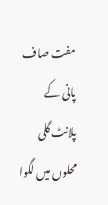مفت صاف پانی کے پلانٹ گلی محلوں میں لگوا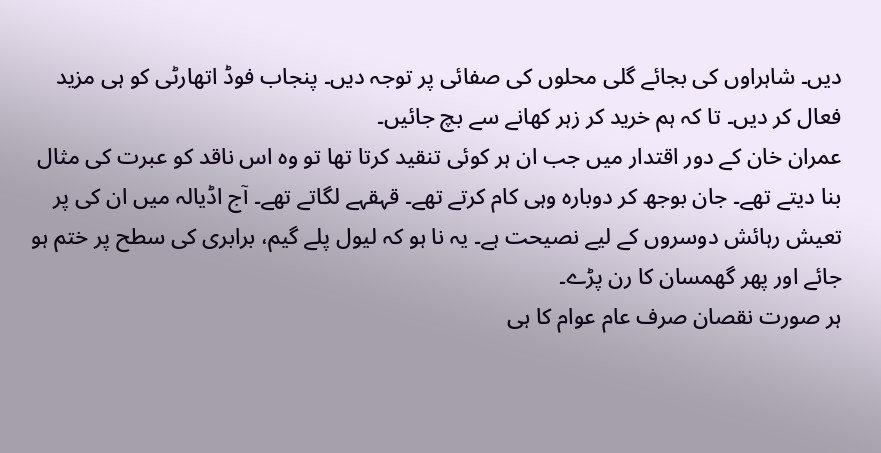دیں۔ شاہراوں کی بجائے گلی محلوں کی صفائی پر توجہ دیں۔ پنجاب فوڈ اتھارٹی کو ہی مزید فعال کر دیں۔ تا کہ ہم خرید کر زہر کھانے سے بچ جائیں۔
عمران خان کے دور اقتدار میں جب ان ہر کوئی تنقید کرتا تھا تو وہ اس ناقد کو عبرت کی مثال بنا دیتے تھے۔ جان بوجھ کر دوبارہ وہی کام کرتے تھے۔ قہقہے لگاتے تھے۔ آج اڈیالہ میں ان کی پر تعیش رہائش دوسروں کے لیے نصیحت ہے۔ یہ نا ہو کہ لیول پلے گیم، برابری کی سطح پر ختم ہو جائے اور پھر گھمسان کا رن پڑے۔
ہر صورت نقصان صرف عام عوام کا ہی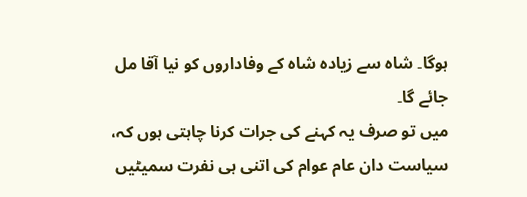ہوگا۔ شاہ سے زیادہ شاہ کے وفاداروں کو نیا آقا مل جائے گا۔
میں تو صرف یہ کہنے کی جرات کرنا چاہتی ہوں کہ، سیاست دان عام عوام کی اتنی ہی نفرت سمیٹیں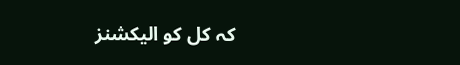کہ کل کو الیکشنز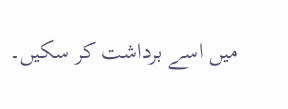میں اسے برداشت کر سکیں۔